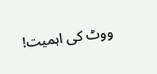ووٹ کی اہمیت!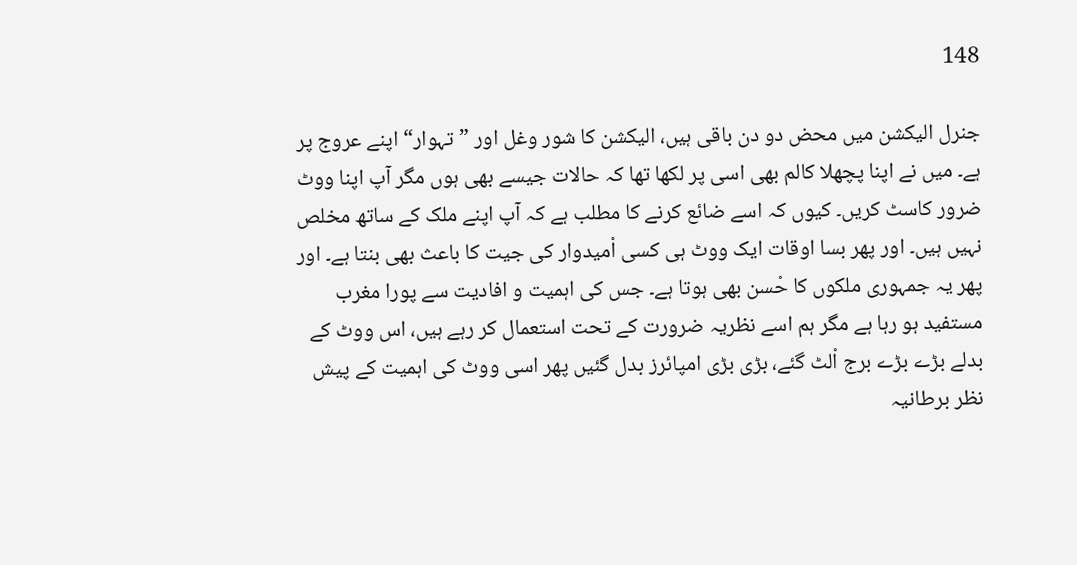148

جنرل الیکشن میں محض دو دن باقی ہیں، الیکشن کا شور وغل اور ”تہوار“ اپنے عروج پر ہے۔ میں نے اپنا پچھلا کالم بھی اسی پر لکھا تھا کہ حالات جیسے بھی ہوں مگر آپ اپنا ووٹ ضرور کاسٹ کریں۔ کیوں کہ اسے ضائع کرنے کا مطلب ہے کہ آپ اپنے ملک کے ساتھ مخلص نہیں ہیں۔ اور پھر بسا اوقات ایک ووٹ ہی کسی اْمیدوار کی جیت کا باعث بھی بنتا ہے۔ اور پھر یہ جمہوری ملکوں کا حْسن بھی ہوتا ہے۔ جس کی اہمیت و افادیت سے پورا مغرب مستفید ہو رہا ہے مگر ہم اسے نظریہ ضرورت کے تحت استعمال کر رہے ہیں، اس ووٹ کے بدلے بڑے بڑے برج اْلٹ گئے، بڑی بڑی امپائرز بدل گئیں پھر اسی ووٹ کی اہمیت کے پیش نظر برطانیہ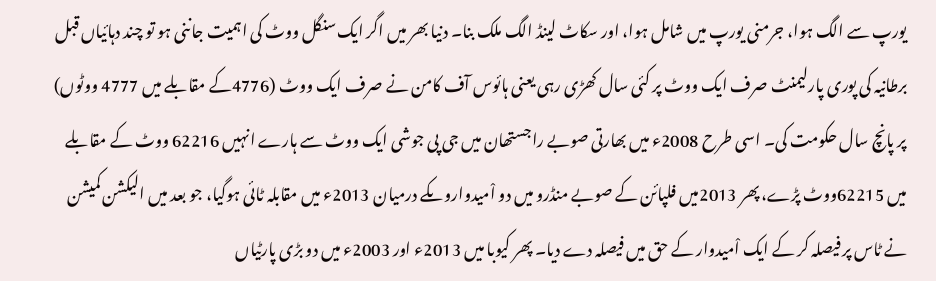یورپ سے الگ ہوا، جرمنی یورپ میں شامل ہوا، اور سکاٹ لینڈ الگ ملک بنا۔ دنیا بھر میں اگر ایک سنگل ووٹ کی اہمیت جاننی ہو تو چند دہائیاں قبل برطانیہ کی پوری پارلیمنٹ صرف ایک ووٹ پر کئی سال کھڑی رہی یعنی ہائوس آف کامن نے صرف ایک ووٹ (4776کے مقابلے میں 4777 ووٹوں) پر پانچ سال حکومت کی۔ اسی طرح 2008ء میں بھارتی صوبے راجستھان میں جی پی جوشی ایک ووٹ سے ہارے انہیں 62216 ووٹ کے مقابلے میں 62215ووٹ پڑے، پھر 2013میں فلپائن کے صوبے منڈرو میں دو اْمیدواروںکے درمیان 2013ء میں مقابلہ ٹائی ہوگیا، جو بعد میں الیکشن کمیشن نے ٹاس پر فیصلہ کر کے ایک اْمیدوار کے حق میں فیصلہ دے دیا۔ پھر کیوبا میں 2013ء اور 2003ء میں دو بڑی پارٹیاں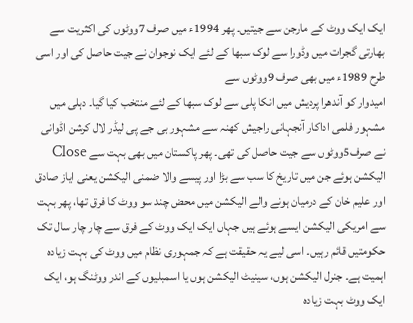ایک ایک ووٹ کے مارجن سے جیتیں۔ پھر 1994ء میں صرف 7ووٹوں کی اکثریت سے بھارتی گجرات میں وڈورا سے لوک سبھا کے لئے ایک نوجوان نے جیت حاصل کی اور اسی طرح 1989ء میں بھی صرف 9ووٹوں سے
امیدوار کو آندھرا پردیش میں انکا پلی سے لوک سبھا کے لئے منتخب کیا گیا۔ دہلی میں مشہور فلمی اداکار آنجہانی راجیش کھنہ سے مشہور بی جے پی لیڈر لال کرشن اڈوانی نے صرف5ووٹوں سے جیت حاصل کی تھی۔ پھر پاکستان میں بھی بہت سے Close الیکشن ہوئے جن میں تاریخ کا سب سے بڑا اور پیسے والا ضمنی الیکشن یعنی ایاز صادق اور علیم خان کے درمیان ہونے والے الیکشن میں محض چند سو ووٹ کا فرق تھا، پھر بہت سے امریکی الیکشن ایسے ہوئے ہیں جہاں ایک ایک ووٹ کے فرق سے چار چار سال تک حکومتیں قائم رہیں۔ اسی لیے یہ حقیقت ہے کہ جمہوری نظام میں ووٹ کی بہت زیادہ اہمیت ہے۔ جنرل الیکشن ہوں، سینیٹ الیکشن ہوں یا اسمبلیوں کے اندر ووٹنگ ہو، ایک ایک ووٹ بہت زیادہ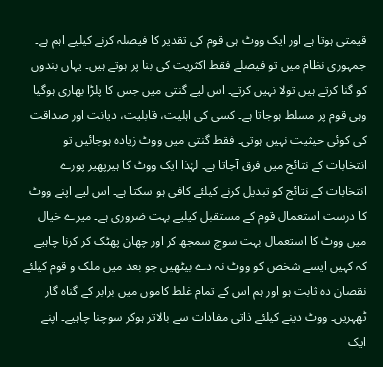قیمتی ہوتا ہے اور ایک ووٹ ہی قوم کی تقدیر کا فیصلہ کرنے کیلیے اہم ہے۔ جمہوری نظام میں تو فیصلے فقط اکثریت کی بنا پر ہوتے ہیں۔ یہاں بندوں کو گنا کرتے ہیں تولا نہیں کرتے۔ اس لیے گنتی میں جس کا پلڑا بھاری ہوگیا وہی قوم پر مسلط ہوجاتا ہے۔ کسی کی اہلیت، قابلیت، دیانت اور صداقت کی کوئی حیثیت نہیں ہوتی۔ فقط گنتی میں ووٹ زیادہ ہوجائیں تو انتخابات کے نتائج میں فرق آجاتا ہے۔ لہٰذا ایک ووٹ کا ہیرپھیر پورے انتخابات کے نتائج کو تبدیل کرنے کیلئے کافی ہو سکتا ہے۔ اس لیے اپنے ووٹ کا درست استعمال قوم کے مستقبل کیلیے بہت ضروری ہے۔ میرے خیال میں ووٹ کا استعمال بہت سوچ سمجھ کر اور چھان پھٹک کر کرنا چاہیے کہ کہیں ایسے شخص کو ووٹ نہ دے بیٹھیں جو بعد میں ملک و قوم کیلئے نقصان دہ ثابت ہو اور ہم اس کے تمام غلط کاموں میں برابر کے گناہ گار ٹھہریں۔ ووٹ دینے کیلئے ذاتی مفادات سے بالاتر ہوکر سوچنا چاہیے۔ اپنے ایک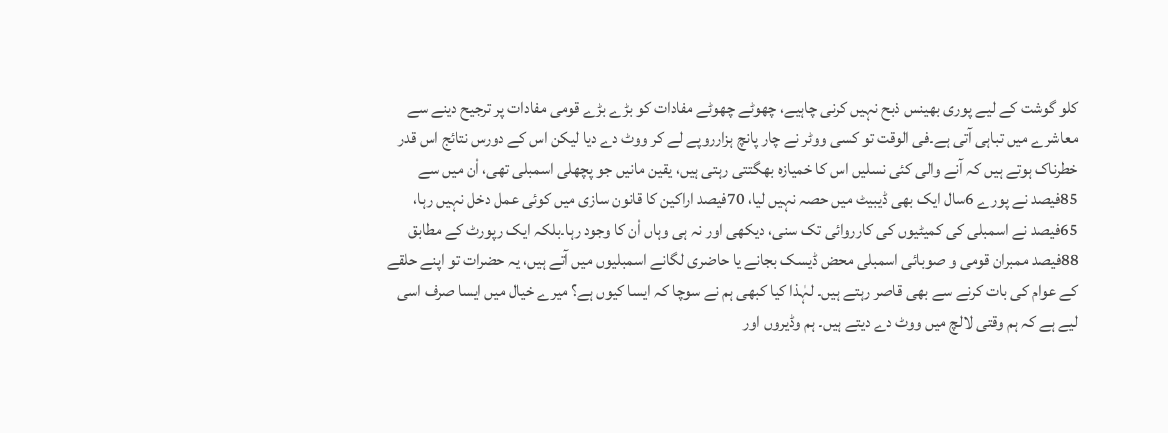کلو گوشت کے لیے پوری بھینس ذبح نہیں کرنی چاہیے، چھوٹے چھوٹے مفادات کو بڑے بڑے قومی مفادات پر ترجیح دینے سے معاشرے میں تباہی آتی ہے۔فی الوقت تو کسی ووٹر نے چار پانچ ہزارروپے لے کر ووٹ دے دیا لیکن اس کے دورس نتائج اس قدر خطرناک ہوتے ہیں کہ آنے والی کئی نسلیں اس کا خمیازہ بھگتتی رہتی ہیں، یقین مانیں جو پچھلی اسمبلی تھی، اْن میں سے 85فیصد نے پورے 6سال ایک بھی ڈیبیٹ میں حصہ نہیں لیا، 70فیصد اراکین کا قانون سازی میں کوئی عمل دخل نہیں رہا، 65فیصد نے اسمبلی کی کمیٹیوں کی کارروائی تک سنی، دیکھی اور نہ ہی وہاں اْن کا وجود رہا۔بلکہ ایک رپورٹ کے مطابق 88فیصد ممبران قومی و صوبائی اسمبلی محض ڈیسک بجانے یا حاضری لگانے اسمبلیوں میں آتے ہیں، یہ حضرات تو اپنے حلقے کے عوام کی بات کرنے سے بھی قاصر رہتے ہیں۔ لہٰذا کیا کبھی ہم نے سوچا کہ ایسا کیوں ہے؟ میرے خیال میں ایسا صرف اسی لیے ہے کہ ہم وقتی لالچ میں ووٹ دے دیتے ہیں۔ ہم وڈیروں اور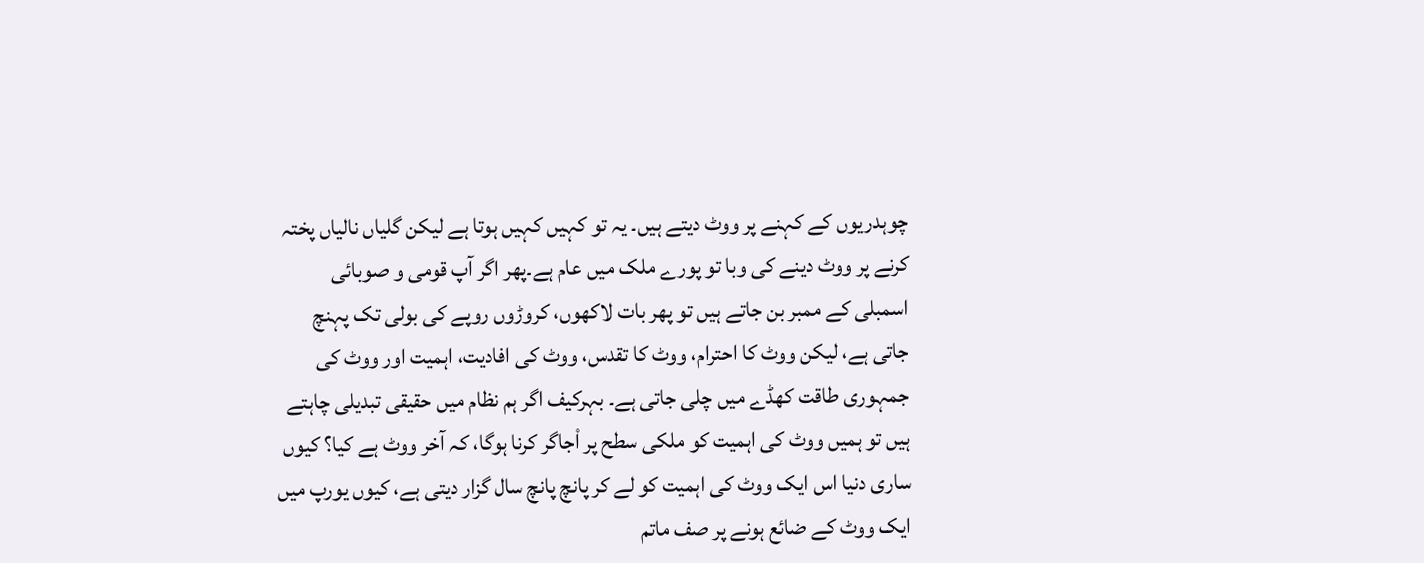چوہدریوں کے کہنے پر ووٹ دیتے ہیں۔ یہ تو کہیں کہیں ہوتا ہے لیکن گلیاں نالیاں پختہ کرنے پر ووٹ دینے کی وبا تو پورے ملک میں عام ہے۔پھر اگر آپ قومی و صوبائی اسمبلی کے ممبر بن جاتے ہیں تو پھر بات لاکھوں، کروڑوں روپے کی بولی تک پہنچ جاتی ہے، لیکن ووٹ کا احترام، ووٹ کا تقدس، ووٹ کی افادیت، اہمیت اور ووٹ کی جمہوری طاقت کھڈے میں چلی جاتی ہے۔ بہرکیف اگر ہم نظام میں حقیقی تبدیلی چاہتے ہیں تو ہمیں ووٹ کی اہمیت کو ملکی سطح پر اْجاگر کرنا ہوگا، کہ آخر ووٹ ہے کیا؟ کیوں ساری دنیا اس ایک ووٹ کی اہمیت کو لے کر پانچ پانچ سال گزار دیتی ہے، کیوں یورپ میں ایک ووٹ کے ضائع ہونے پر صف ماتم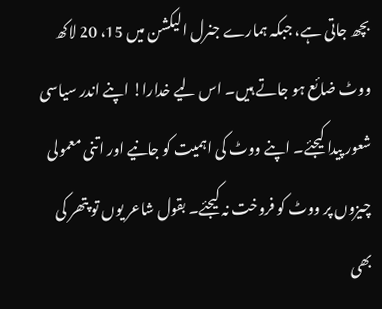بچھ جاتی ہے، جبکہ ہمارے جنرل الیکشن میں 15، 20 لاکھ ووٹ ضائع ہو جاتے ہیں۔ اس لیے خدارا! اپنے اندر سیاسی شعور پیدا کیجئے۔ اپنے ووٹ کی اہمیت کو جانیے اور اتنی معمولی چیزوں پر ووٹ کو فروخت نہ کیجئے۔ بقول شاعر یوں تو پتھر کی بھی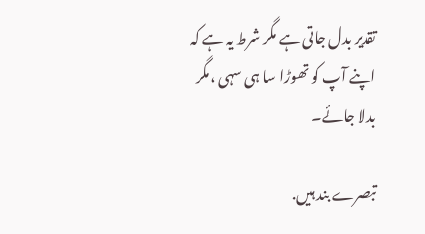تقدیر بدل جاتی ہے مگر شرط یہ ہے کہ اپنے آپ کو تھوڑا سا ہی سہی ،مگر بدلا جائے۔

تبصرے بند ہیں.